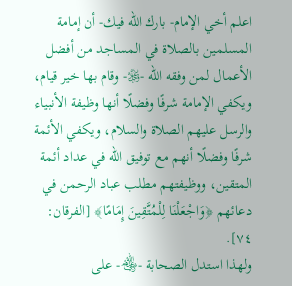اعلم أخي الإمام- بارك الله فيك- أن إمامة المسلمين بالصلاة في المساجد من أفضل الأعمال لمن وفقه الله -﷿- وقام بها خير قيام، ويكفي الإمامة شرفًا وفضلًا أنها وظيفة الأنبياء والرسل عليهم الصلاة والسلام، ويكفي الأئمة شرفًا وفضلًا أنهم مع توفيق الله في عداد أئمة المتقين، ووظيفتهم مطلب عباد الرحمن في دعائهم ﴿وَاجْعَلْنَا لِلْمُتَّقِينَ إِمَامًا﴾ [الفرقان: ٧٤].
ولهذا استدل الصحابة -﵃- على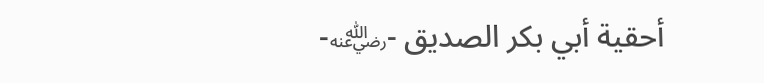أحقية أبي بكر الصديق -﵁-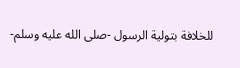للخلافة بتولية الرسول -صلى الله عليه وسلم-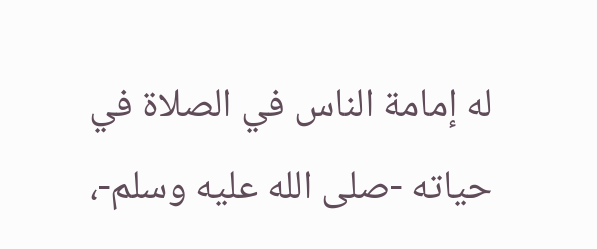له إمامة الناس في الصلاة في حياته -صلى الله عليه وسلم-،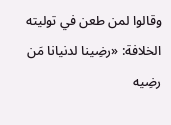وقالوا لمن طعن في توليته الخلافة: «رضِينا لدنيانا مَن رضِيه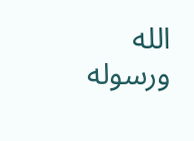الله ورسوله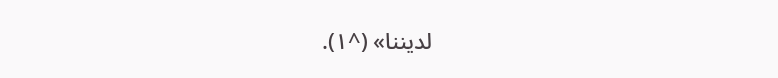لديننا» (^١).